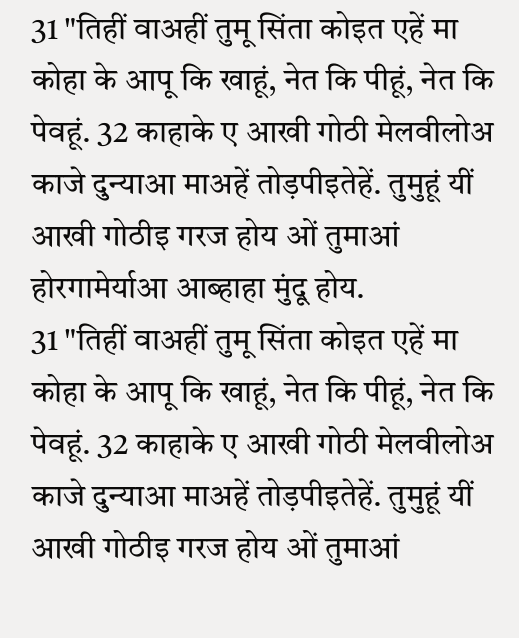31 "तिहीं वाअहीं तुमू सिंता कोइत एहें मा कोहा के आपू कि खाहूं, नेत कि पीहूं, नेत कि पेवहूं. 32 काहाके ए आखी गोठी मेलवीलोअ काजे दुन्याआ माअहें तोड़पीइतेहें. तुमुहूं यीं आखी गोठीइ गरज होय ओं तुमाआं होरगामेर्याआ आब्हाहा मुंदू होय.
31 "तिहीं वाअहीं तुमू सिंता कोइत एहें मा कोहा के आपू कि खाहूं, नेत कि पीहूं, नेत कि पेवहूं. 32 काहाके ए आखी गोठी मेलवीलोअ काजे दुन्याआ माअहें तोड़पीइतेहें. तुमुहूं यीं आखी गोठीइ गरज होय ओं तुमाआं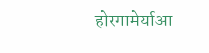होरगामेर्याआ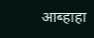आब्हाहा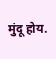मुंदू होय.